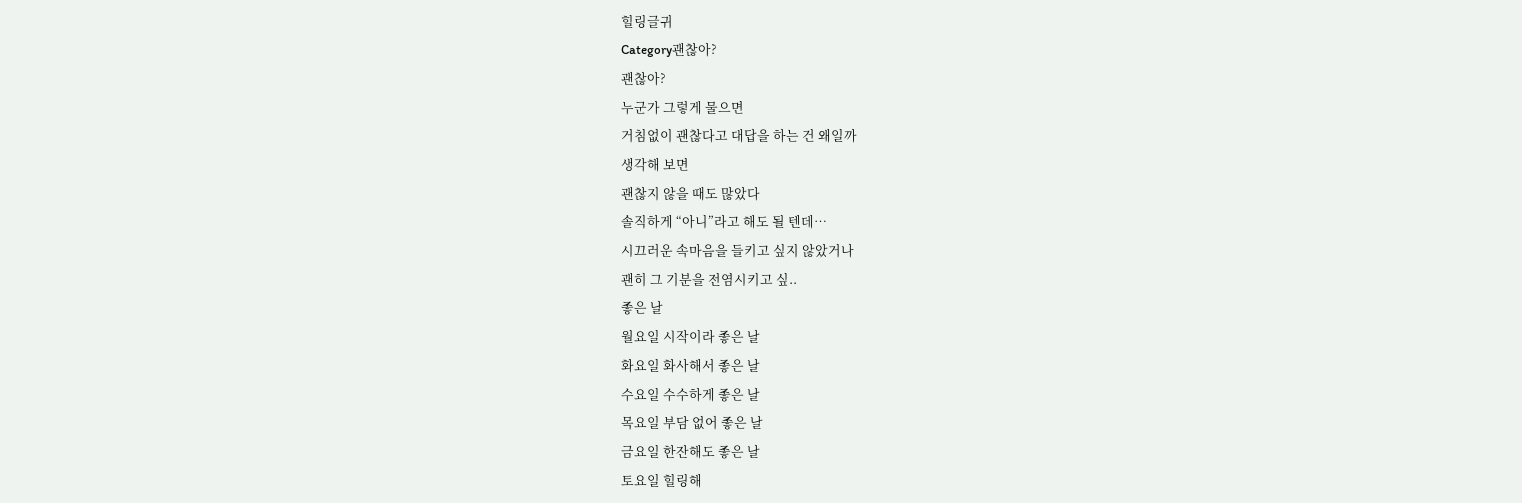힐링글귀
Category괜찮아?
괜찮아?
누군가 그렇게 물으면
거침없이 괜찮다고 대답을 하는 건 왜일까
생각해 보면
괜찮지 않을 때도 많았다
솔직하게 “아니”라고 해도 될 텐데…
시끄러운 속마음을 들키고 싶지 않았거나
괜히 그 기분을 전염시키고 싶..
좋은 날
월요일 시작이라 좋은 날
화요일 화사해서 좋은 날
수요일 수수하게 좋은 날
목요일 부담 없어 좋은 날
금요일 한잔해도 좋은 날
토요일 힐링해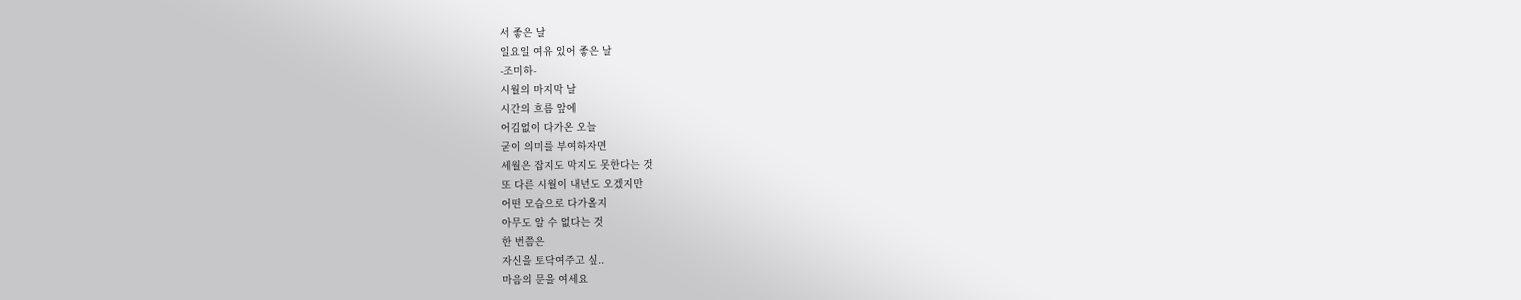서 좋은 날
일요일 여유 있어 좋은 날
-조미하-
시월의 마지막 날
시간의 흐름 앞에
어김없이 다가온 오늘
굳이 의미를 부여하자면
세월은 잡지도 막지도 못한다는 것
또 다른 시월이 내년도 오겠지만
어떤 모습으로 다가올지
아무도 알 수 없다는 것
한 번쯤은
자신을 토닥여주고 싶..
마음의 문을 여세요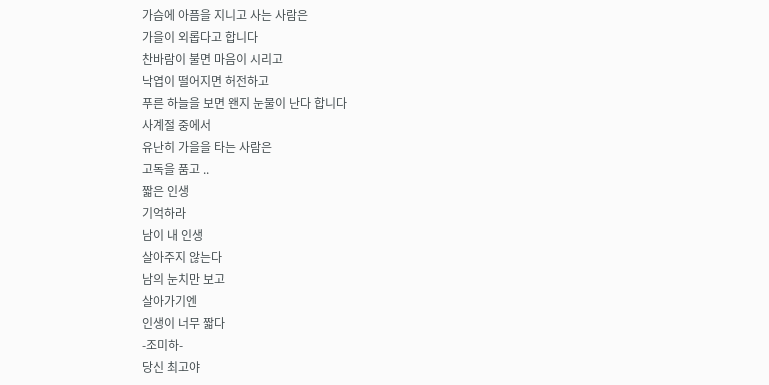가슴에 아픔을 지니고 사는 사람은
가을이 외롭다고 합니다
찬바람이 불면 마음이 시리고
낙엽이 떨어지면 허전하고
푸른 하늘을 보면 왠지 눈물이 난다 합니다
사계절 중에서
유난히 가을을 타는 사람은
고독을 품고 ..
짧은 인생
기억하라
남이 내 인생
살아주지 않는다
남의 눈치만 보고
살아가기엔
인생이 너무 짧다
-조미하-
당신 최고야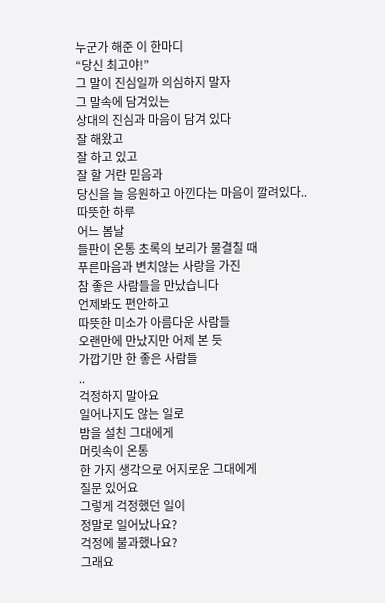누군가 해준 이 한마디
“당신 최고야!”
그 말이 진심일까 의심하지 말자
그 말속에 담겨있는
상대의 진심과 마음이 담겨 있다
잘 해왔고
잘 하고 있고
잘 할 거란 믿음과
당신을 늘 응원하고 아낀다는 마음이 깔려있다..
따뜻한 하루
어느 봄날
들판이 온통 초록의 보리가 물결칠 때
푸른마음과 변치않는 사랑을 가진
참 좋은 사람들을 만났습니다
언제봐도 편안하고
따뜻한 미소가 아름다운 사람들
오랜만에 만났지만 어제 본 듯
가깝기만 한 좋은 사람들
..
걱정하지 말아요
일어나지도 않는 일로
밤을 설친 그대에게
머릿속이 온통
한 가지 생각으로 어지로운 그대에게
질문 있어요
그렇게 걱정했던 일이
정말로 일어났나요?
걱정에 불과했나요?
그래요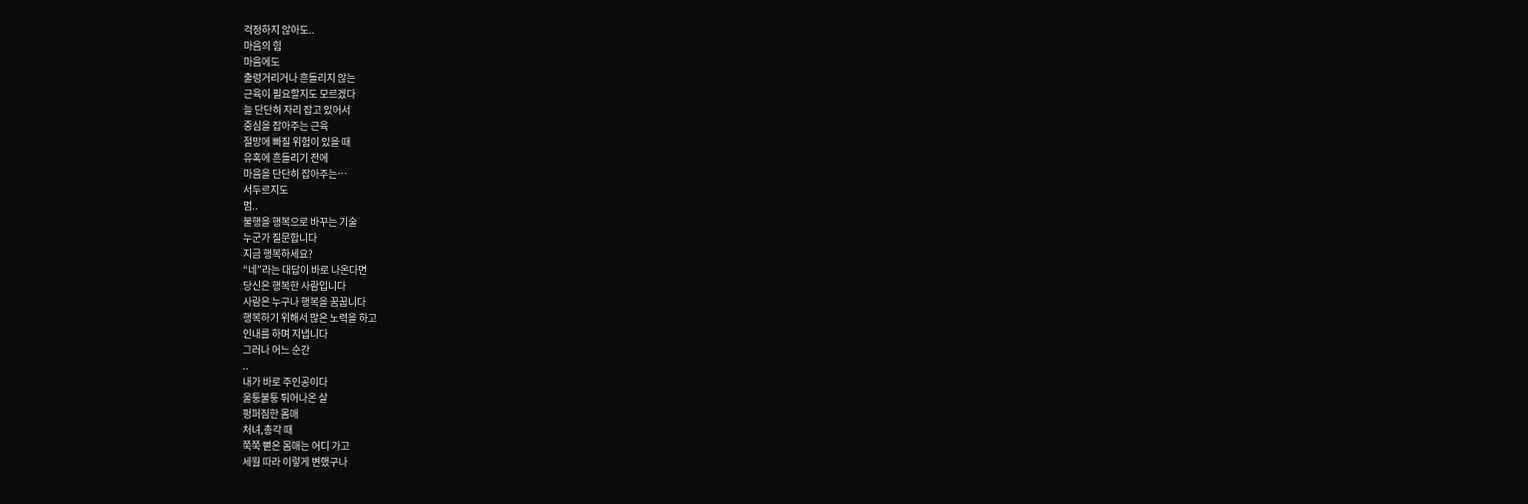걱정하지 않아도..
마음의 힘
마음에도
출렁거리거나 흔들리지 않는
근육이 필요할지도 모르겠다
늘 단단히 자리 잡고 있어서
중심을 잡아주는 근육
절망에 빠질 위험이 있을 때
유혹에 흔들리기 전에
마음을 단단히 잡아주는…
서두르지도
멈..
불행을 행복으로 바꾸는 기술
누군가 질문합니다
지금 행복하세요?
“네”라는 대답이 바로 나온다면
당신은 행복한 사람입니다
사람은 누구나 행복을 꿈꿉니다
행복하기 위해서 많은 노력을 하고
인내를 하며 지냅니다
그러나 어느 순간
..
내가 바로 주인공이다
울퉁불퉁 튀어나온 살
펑퍼짐한 몸매
처녀,총각 때
쭉쭉 뻗은 몸매는 어디 가고
세월 따라 이렇게 변했구나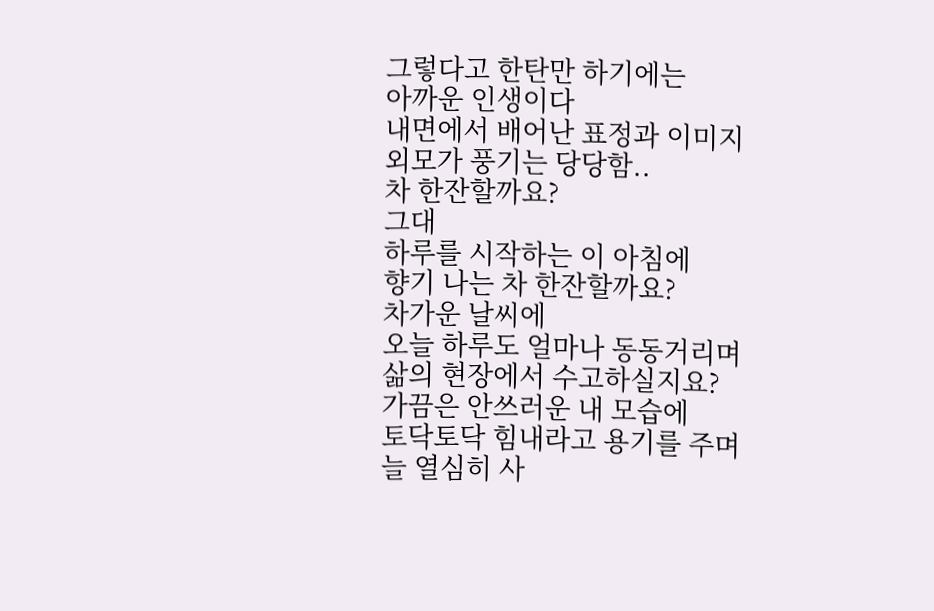그렇다고 한탄만 하기에는
아까운 인생이다
내면에서 배어난 표정과 이미지
외모가 풍기는 당당함..
차 한잔할까요?
그대
하루를 시작하는 이 아침에
향기 나는 차 한잔할까요?
차가운 날씨에
오늘 하루도 얼마나 동동거리며
삶의 현장에서 수고하실지요?
가끔은 안쓰러운 내 모습에
토닥토닥 힘내라고 용기를 주며
늘 열심히 사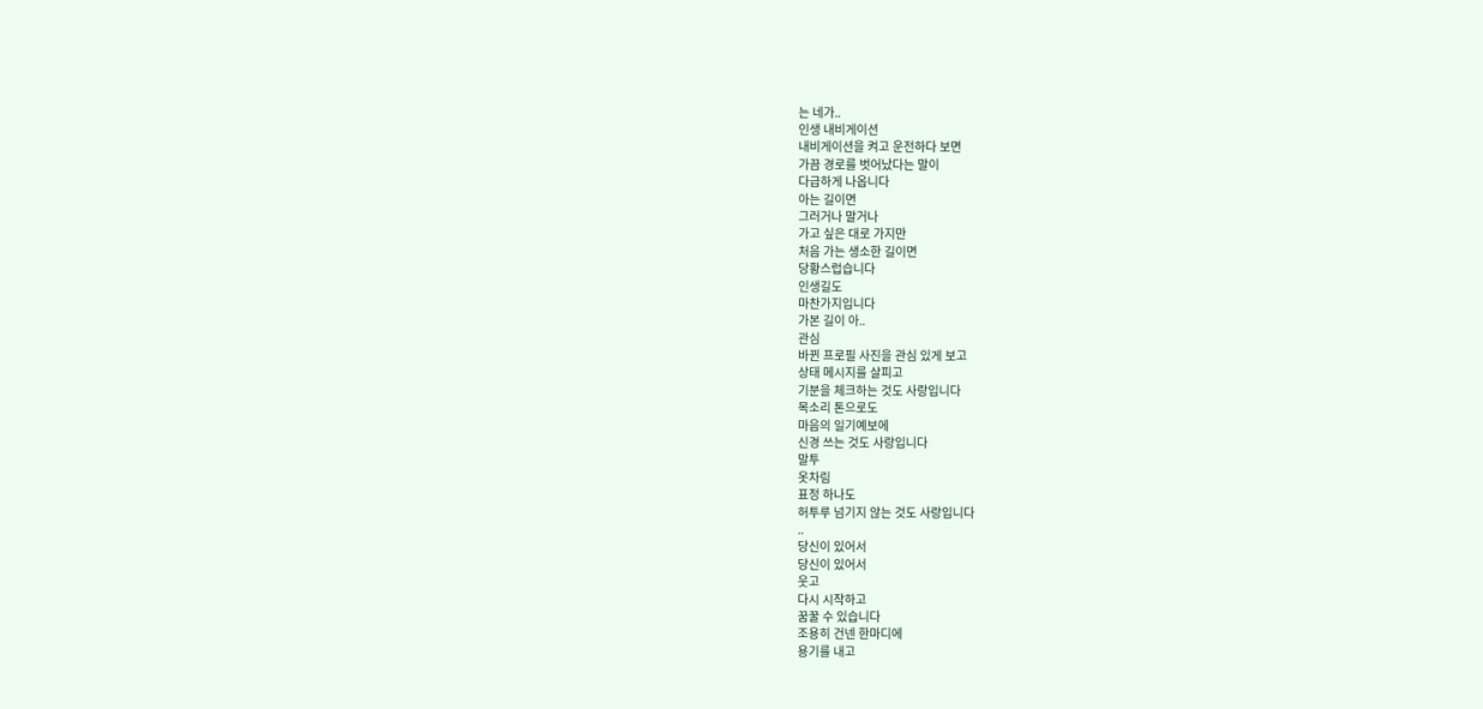는 네가..
인생 내비게이션
내비게이션을 켜고 운전하다 보면
가끔 경로를 벗어났다는 말이
다급하게 나옵니다
아는 길이면
그러거나 말거나
가고 싶은 대로 가지만
처음 가는 생소한 길이면
당황스럽습니다
인생길도
마찬가지입니다
가본 길이 아..
관심
바뀐 프로필 사진을 관심 있게 보고
상태 메시지를 살피고
기분을 체크하는 것도 사랑입니다
목소리 톤으로도
마음의 일기예보에
신경 쓰는 것도 사랑입니다
말투
옷차림
표정 하나도
허투루 넘기지 않는 것도 사랑입니다
..
당신이 있어서
당신이 있어서
웃고
다시 시작하고
꿈꿀 수 있습니다
조용히 건넨 한마디에
용기를 내고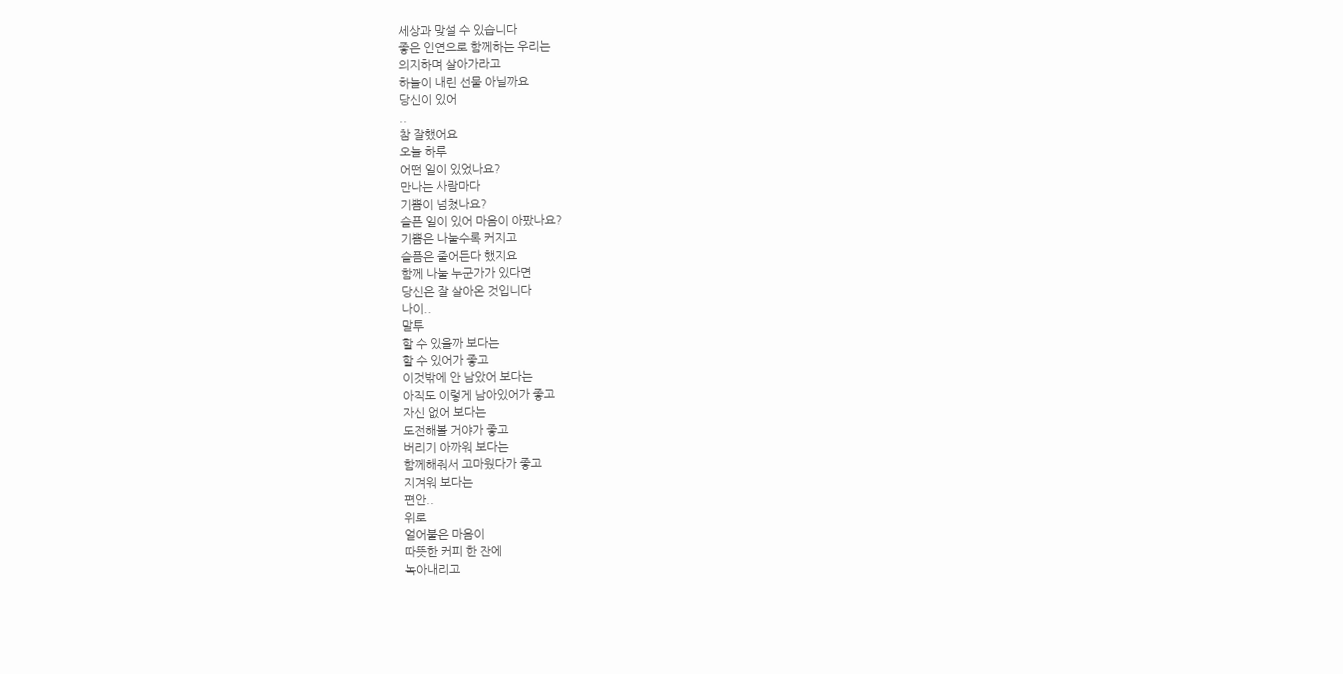세상과 맞설 수 있습니다
좋은 인연으로 함께하는 우리는
의지하며 살아가라고
하늘이 내린 선물 아닐까요
당신이 있어
..
참 잘했어요
오늘 하루
어떤 일이 있었나요?
만나는 사람마다
기쁨이 넘쳤나요?
슬픈 일이 있어 마음이 아팠나요?
기쁨은 나눌수록 커지고
슬픔은 줄어든다 했지요
함께 나눌 누군가가 있다면
당신은 잘 살아온 것입니다
나이..
말투
할 수 있을까 보다는
할 수 있어가 좋고
이것밖에 안 남았어 보다는
아직도 이렇게 남아있어가 좋고
자신 없어 보다는
도전해볼 거야가 좋고
버리기 아까워 보다는
함께해줘서 고마웠다가 좋고
지겨워 보다는
편안..
위로
얼어붙은 마음이
따뜻한 커피 한 잔에
녹아내리고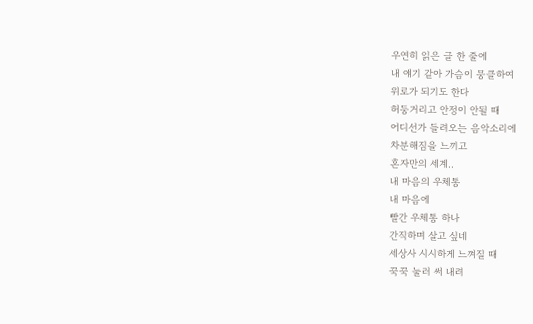우연히 읽은 글 한 줄에
내 얘기 같아 가슴이 뭉클하여
위로가 되기도 한다
허둥거리고 안정이 안될 때
어디선가 들려오는 음악소리에
차분해짐을 느끼고
혼자만의 세계..
내 마음의 우체통
내 마음에
빨간 우체통 하나
간직하며 살고 싶네
세상사 시시하게 느껴질 때
꾹꾹 눌러 써 내려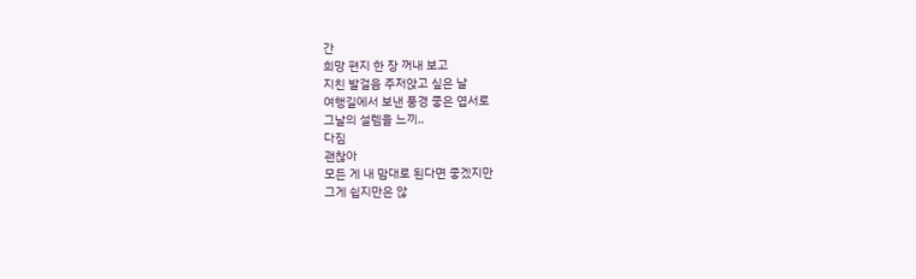간
희망 편지 한 장 꺼내 보고
지친 발걸음 주저앉고 싶은 날
여행길에서 보낸 풍경 좋은 엽서로
그날의 설렘을 느끼..
다짐
괜찮아
모든 게 내 맘대로 된다면 좋겠지만
그게 쉽지만은 않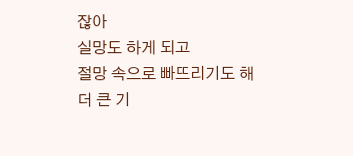잖아
실망도 하게 되고
절망 속으로 빠뜨리기도 해
더 큰 기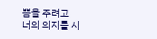쁨을 주려고
너의 의지를 시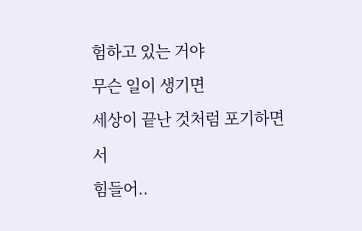험하고 있는 거야
무슨 일이 생기면
세상이 끝난 것처럼 포기하면서
힘들어..